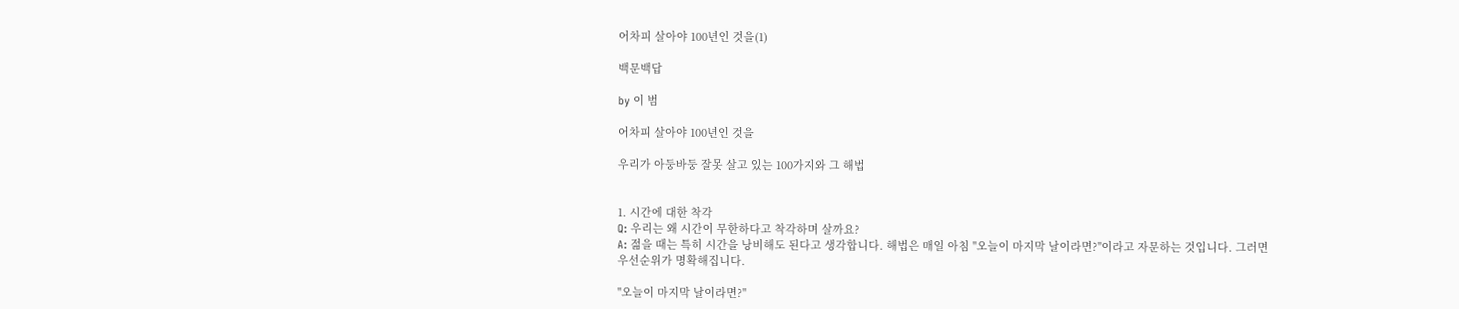어차피 살아야 100년인 것을(1)

백문백답

by 이 범

어차피 살아야 100년인 것을

우리가 아둥바둥 잘못 살고 있는 100가지와 그 해법


1. 시간에 대한 착각
Q: 우리는 왜 시간이 무한하다고 착각하며 살까요?
A: 젊을 때는 특히 시간을 낭비해도 된다고 생각합니다. 해법은 매일 아침 "오늘이 마지막 날이라면?"이라고 자문하는 것입니다. 그러면 우선순위가 명확해집니다.

"오늘이 마지막 날이라면?"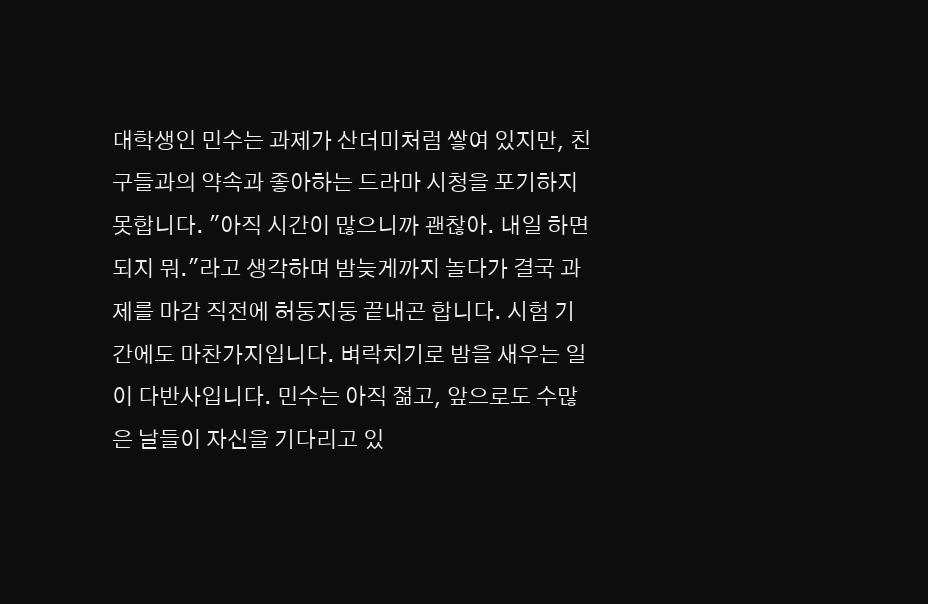대학생인 민수는 과제가 산더미처럼 쌓여 있지만, 친구들과의 약속과 좋아하는 드라마 시청을 포기하지 못합니다. "아직 시간이 많으니까 괜찮아. 내일 하면 되지 뭐."라고 생각하며 밤늦게까지 놀다가 결국 과제를 마감 직전에 허둥지둥 끝내곤 합니다. 시험 기간에도 마찬가지입니다. 벼락치기로 밤을 새우는 일이 다반사입니다. 민수는 아직 젊고, 앞으로도 수많은 날들이 자신을 기다리고 있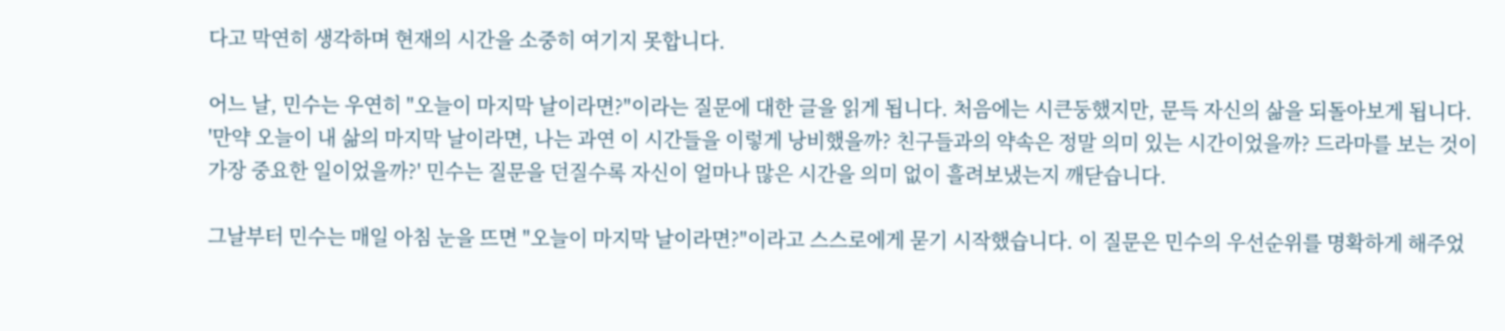다고 막연히 생각하며 현재의 시간을 소중히 여기지 못합니다.

어느 날, 민수는 우연히 "오늘이 마지막 날이라면?"이라는 질문에 대한 글을 읽게 됩니다. 처음에는 시큰둥했지만, 문득 자신의 삶을 되돌아보게 됩니다. '만약 오늘이 내 삶의 마지막 날이라면, 나는 과연 이 시간들을 이렇게 낭비했을까? 친구들과의 약속은 정말 의미 있는 시간이었을까? 드라마를 보는 것이 가장 중요한 일이었을까?' 민수는 질문을 던질수록 자신이 얼마나 많은 시간을 의미 없이 흘려보냈는지 깨닫습니다.

그날부터 민수는 매일 아침 눈을 뜨면 "오늘이 마지막 날이라면?"이라고 스스로에게 묻기 시작했습니다. 이 질문은 민수의 우선순위를 명확하게 해주었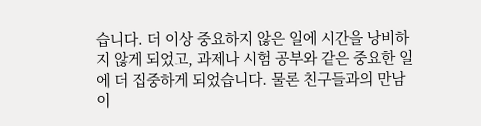습니다. 더 이상 중요하지 않은 일에 시간을 낭비하지 않게 되었고, 과제나 시험 공부와 같은 중요한 일에 더 집중하게 되었습니다. 물론 친구들과의 만남이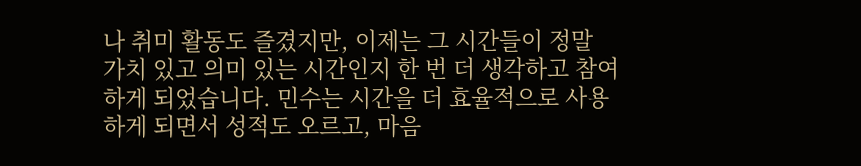나 취미 활동도 즐겼지만, 이제는 그 시간들이 정말 가치 있고 의미 있는 시간인지 한 번 더 생각하고 참여하게 되었습니다. 민수는 시간을 더 효율적으로 사용하게 되면서 성적도 오르고, 마음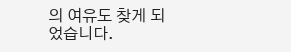의 여유도 찾게 되었습니다.